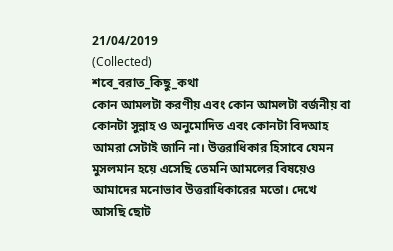21/04/2019
(Collected)
শবে_বরাত_কিছু_কথা
কোন আমলটা করণীয় এবং কোন আমলটা বর্জনীয় বা কোনটা সুন্নাহ ও অনুমোদিত এবং কোনটা বিদআহ আমরা সেটাই জানি না। উত্তরাধিকার হিসাবে যেমন মুসলমান হয়ে এসেছি তেমনি আমলের বিষয়েও আমাদের মনোভাব উত্তরাধিকারের মতো। দেখে আসছি ছোট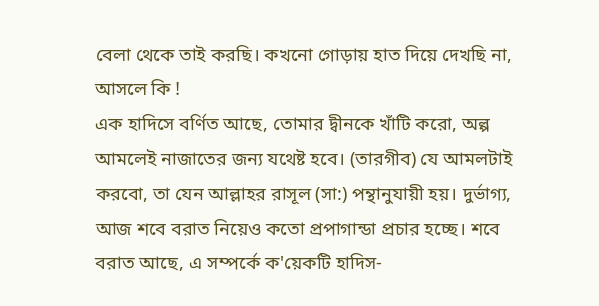বেলা থেকে তাই করছি। কখনো গোড়ায় হাত দিয়ে দেখছি না, আসলে কি !
এক হাদিসে বর্ণিত আছে, তোমার দ্বীনকে খাঁটি করো, অল্প আমলেই নাজাতের জন্য যথেষ্ট হবে। (তারগীব) যে আমলটাই করবো, তা যেন আল্লাহর রাসূল (সা:) পন্থানুযায়ী হয়। দুর্ভাগ্য, আজ শবে বরাত নিয়েও কতো প্রপাগান্ডা প্রচার হচ্ছে। শবে বরাত আছে, এ সম্পর্কে ক'য়েকটি হাদিস-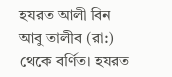হযরত আলী বিন আবু তালীব (রা:) থেকে বর্ণিত। হযরত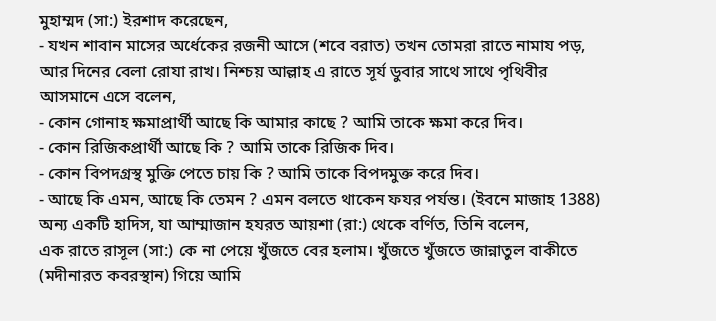মুহাম্মদ (সা:) ইরশাদ করেছেন,
- যখন শাবান মাসের অর্ধেকের রজনী আসে (শবে বরাত) তখন তোমরা রাতে নামায পড়, আর দিনের বেলা রোযা রাখ। নিশ্চয় আল্লাহ এ রাতে সূর্য ডুবার সাথে সাথে পৃথিবীর আসমানে এসে বলেন,
- কোন গোনাহ ক্ষমাপ্রার্থী আছে কি আমার কাছে ? আমি তাকে ক্ষমা করে দিব।
- কোন রিজিকপ্রার্থী আছে কি ? আমি তাকে রিজিক দিব।
- কোন বিপদগ্রস্থ মুক্তি পেতে চায় কি ? আমি তাকে বিপদমুক্ত করে দিব।
- আছে কি এমন, আছে কি তেমন ? এমন বলতে থাকেন ফযর পর্যন্ত। (ইবনে মাজাহ 1388)
অন্য একটি হাদিস, যা আম্মাজান হযরত আয়শা (রা:) থেকে বর্ণিত, তিনি বলেন,
এক রাতে রাসূল (সা:) কে না পেয়ে খুঁজতে বের হলাম। খুঁজতে খুঁজতে জান্নাতুল বাকীতে (মদীনারত কবরস্থান) গিয়ে আমি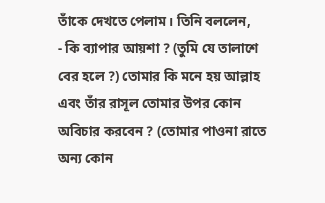তাঁকে দেখতে পেলাম। তিনি বললেন,
- কি ব্যাপার আয়শা ? (তুমি যে তালাশে বের হলে ?) তোমার কি মনে হয় আল্লাহ এবং তাঁর রাসূল তোমার উপর কোন অবিচার করবেন ? (তোমার পাওনা রাতে অন্য কোন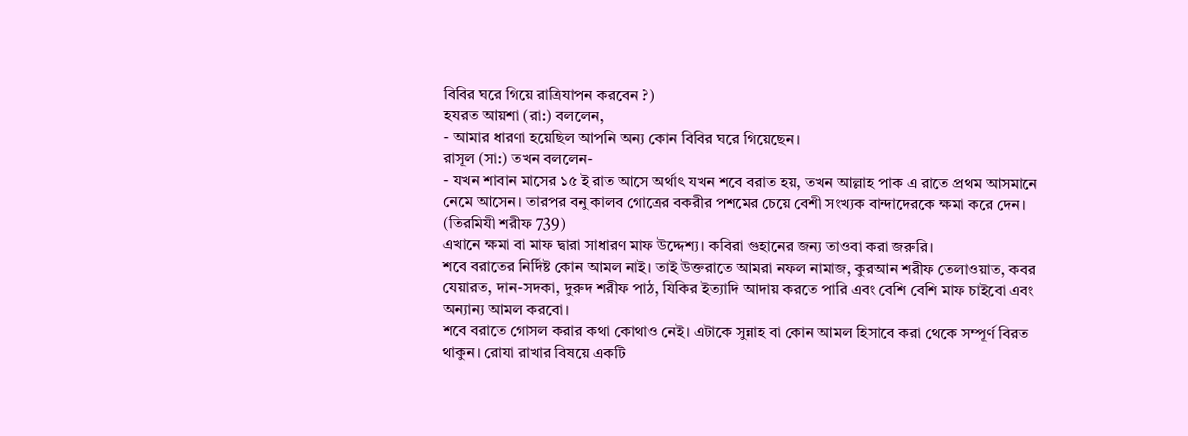বিবির ঘরে গিয়ে রাত্রিযাপন করবেন ?)
হযরত আয়শা (রা:) বললেন,
- আমার ধারণা হয়েছিল আপনি অন্য কোন বিবির ঘরে গিয়েছেন।
রাসূল (সা:) তখন বললেন-
- যখন শাবান মাসের ১৫ ই রাত আসে অর্থাৎ যখন শবে বরাত হয়, তখন আল্লাহ পাক এ রাতে প্রথম আসমানে নেমে আসেন। তারপর বনু কালব গোত্রের বকরীর পশমের চেয়ে বেশী সংখ্যক বান্দাদেরকে ক্ষমা করে দেন। (তিরমিযী শরীফ 739)
এখানে ক্ষমা বা মাফ দ্বারা সাধারণ মাফ উদ্দেশ্য। কবিরা গুহানের জন্য তাওবা করা জরুরি।
শবে বরাতের নির্দিষ্ট কোন আমল নাই। তাই উক্তরাতে আমরা নফল নামাজ, কুরআন শরীফ তেলাওয়াত, কবর যেয়ারত, দান-সদকা, দুরুদ শরীফ পাঠ, যিকির ইত্যাদি আদায় করতে পারি এবং বেশি বেশি মাফ চাইবো এবং অন্যান্য আমল করবো।
শবে বরাতে গোসল করার কথা কোথাও নেই। এটাকে সুন্নাহ বা কোন আমল হিসাবে করা থেকে সম্পূর্ণ বিরত থাকুন। রোযা রাখার বিষয়ে একটি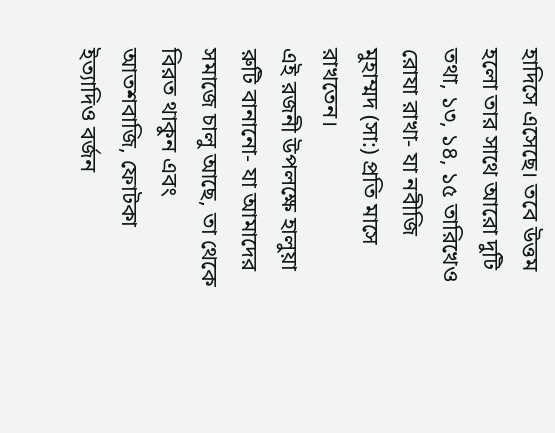হাদিসে এসেছে। তবে উত্তম হলো তার সাথে আরো দুটি তথা, ১৩, ১৪, ১৫ তারিখেও রোযা রাখা- যা নবীজি মুহাম্মদ (সা:) প্রতি মাসে রাখতেন।
এই রজনী উপলক্ষে হালুয়া রুটি বানানো- যা আমাদের সমাজে চালু আছে, তা থেকে বিরত থাকুন এবং আতশবাজি, ফোটকা ইত্যাদিও বর্জন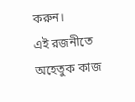করুন।
এই রজনীতে অহেতুক কাজ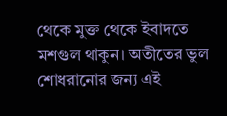থেকে মুক্ত থেকে ইবাদতে মশগুল থাকুন। অতীতের ভুল শোধরানোর জন্য এই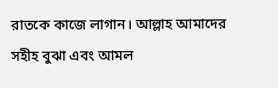রাতকে কাজে লাগান। আল্লাহ আমাদের সহীহ বুঝা এবং আমল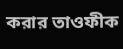করার তাওফীক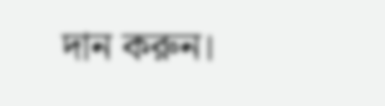দান করুন।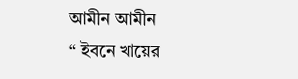আমীন আমীন
“ ইবনে খায়ের